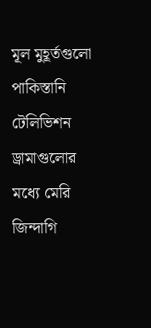মূল মুহূর্তগুলো
পাকিস্তানি টেলিভিশন ড্রামাগুলোর মধ্যে মেরি জিন্দাগি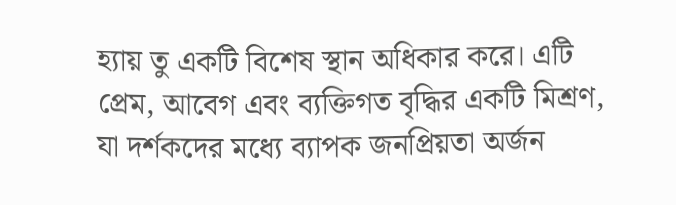হ্যায় তু একটি বিশেষ স্থান অধিকার করে। এটি প্রেম, আবেগ এবং ব্যক্তিগত বৃদ্ধির একটি মিশ্রণ, যা দর্শকদের মধ্যে ব্যাপক জনপ্রিয়তা অর্জন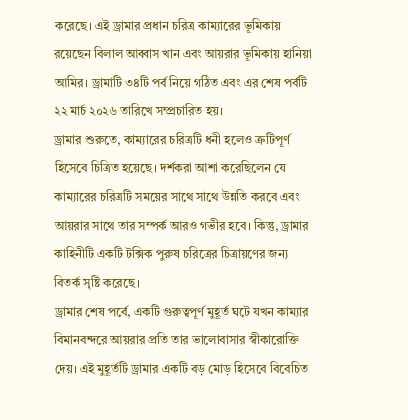করেছে। এই ড্রামার প্রধান চরিত্র কাম্যারের ভূমিকায় রয়েছেন বিলাল আব্বাস খান এবং আয়রার ভূমিকায় হানিয়া আমির। ড্রামাটি ৩৪টি পর্ব নিয়ে গঠিত এবং এর শেষ পর্বটি ২২ মার্চ ২০২৬ তারিখে সম্প্রচারিত হয়।
ড্রামার শুরুতে, কাম্যারের চরিত্রটি ধনী হলেও ত্রুটিপূর্ণ হিসেবে চিত্রিত হয়েছে। দর্শকরা আশা করেছিলেন যে কাম্যারের চরিত্রটি সময়ের সাথে সাথে উন্নতি করবে এবং আয়রার সাথে তার সম্পর্ক আরও গভীর হবে। কিন্তু, ড্রামার কাহিনীটি একটি টক্সিক পুরুষ চরিত্রের চিত্রায়ণের জন্য বিতর্ক সৃষ্টি করেছে।
ড্রামার শেষ পর্বে, একটি গুরুত্বপূর্ণ মুহূর্ত ঘটে যখন কাম্যার বিমানবন্দরে আয়রার প্রতি তার ভালোবাসার স্বীকারোক্তি দেয়। এই মুহূর্তটি ড্রামার একটি বড় মোড় হিসেবে বিবেচিত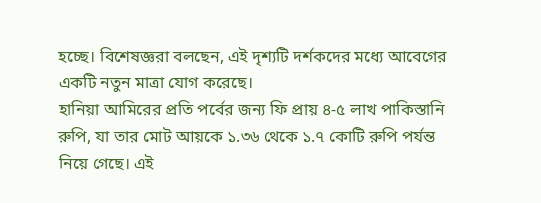হচ্ছে। বিশেষজ্ঞরা বলছেন, এই দৃশ্যটি দর্শকদের মধ্যে আবেগের একটি নতুন মাত্রা যোগ করেছে।
হানিয়া আমিরের প্রতি পর্বের জন্য ফি প্রায় ৪-৫ লাখ পাকিস্তানি রুপি, যা তার মোট আয়কে ১.৩৬ থেকে ১.৭ কোটি রুপি পর্যন্ত নিয়ে গেছে। এই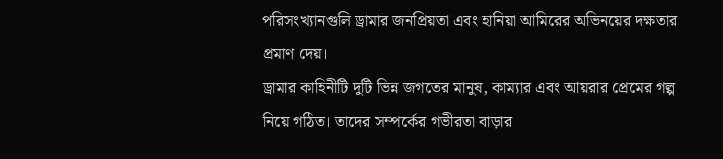পরিসংখ্যানগুলি ড্রামার জনপ্রিয়তা এবং হানিয়া আমিরের অভিনয়ের দক্ষতার প্রমাণ দেয়।
ড্রামার কাহিনীটি দুটি ভিন্ন জগতের মানুষ, কাম্যার এবং আয়রার প্রেমের গল্প নিয়ে গঠিত। তাদের সম্পর্কের গভীরতা বাড়ার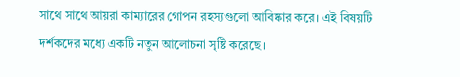সাথে সাথে আয়রা কাম্যারের গোপন রহস্যগুলো আবিষ্কার করে। এই বিষয়টি দর্শকদের মধ্যে একটি নতুন আলোচনা সৃষ্টি করেছে।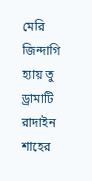মেরি জিন্দাগি হ্যায় তু ড্রামাটি রাদাইন শাহের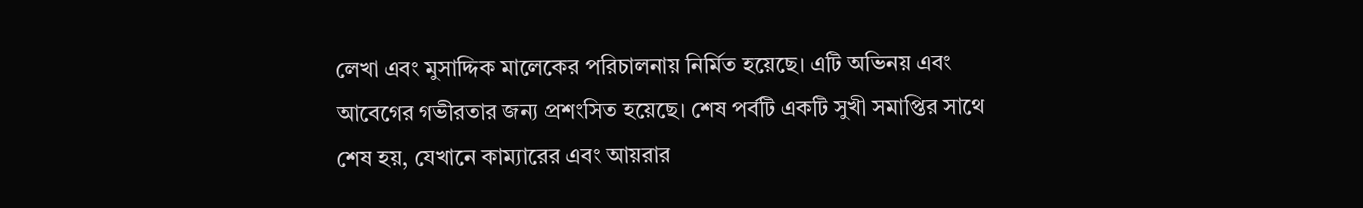লেখা এবং মুসাদ্দিক মালেকের পরিচালনায় নির্মিত হয়েছে। এটি অভিনয় এবং আবেগের গভীরতার জন্য প্রশংসিত হয়েছে। শেষ পর্বটি একটি সুখী সমাপ্তির সাথে শেষ হয়, যেখানে কাম্যারের এবং আয়রার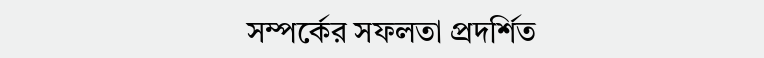সম্পর্কের সফলতা প্রদর্শিত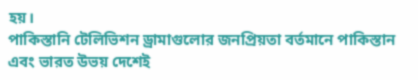হয়।
পাকিস্তানি টেলিভিশন ড্রামাগুলোর জনপ্রিয়তা বর্তমানে পাকিস্তান এবং ভারত উভয় দেশেই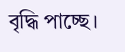বৃদ্ধি পাচ্ছে।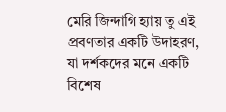মেরি জিন্দাগি হ্যায় তু এই প্রবণতার একটি উদাহরণ, যা দর্শকদের মনে একটি বিশেষ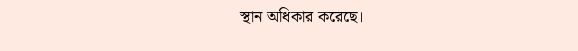স্থান অধিকার করেছে।